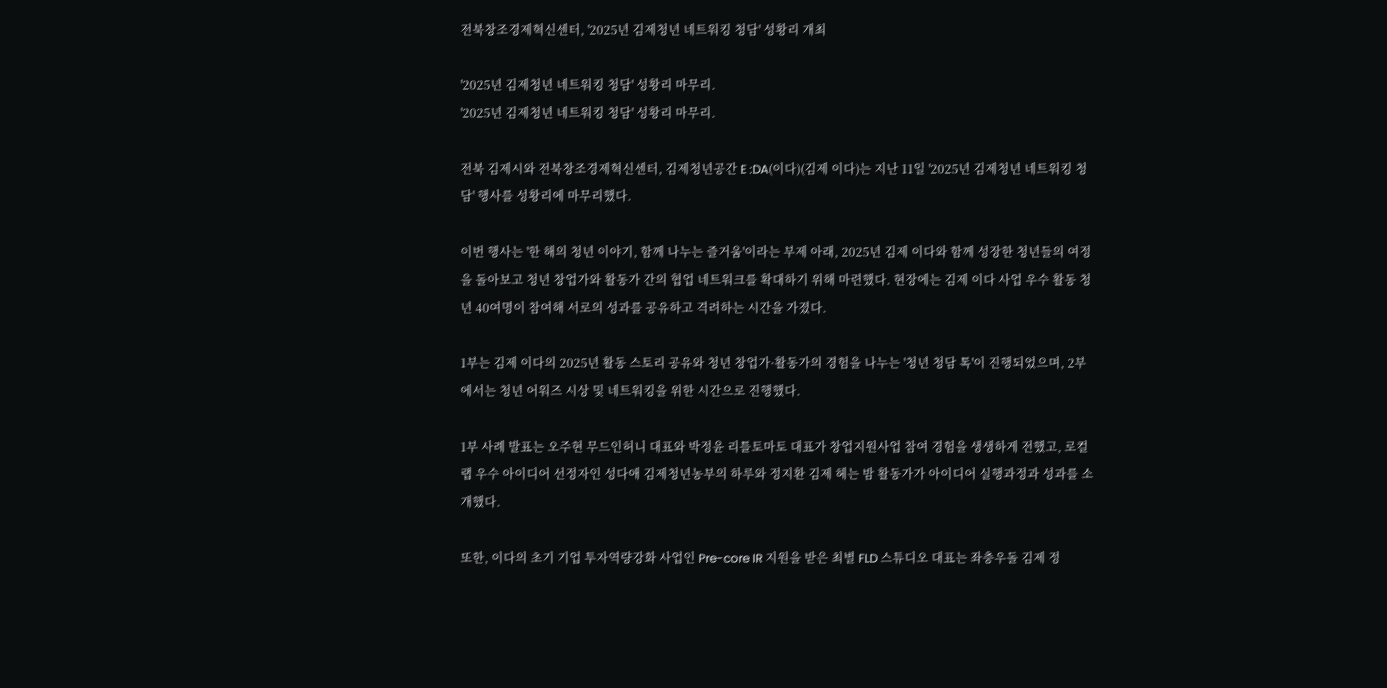전북창조경제혁신센터, '2025년 김제청년 네트워킹 청담' 성황리 개최

'2025년 김제청년 네트워킹 청담' 성황리 마무리.
'2025년 김제청년 네트워킹 청담' 성황리 마무리.

전북 김제시와 전북창조경제혁신센터, 김제청년공간 E :DA(이다)(김제 이다)는 지난 11일 '2025년 김제청년 네트워킹 청담' 행사를 성황리에 마무리했다.

이번 행사는 '한 해의 청년 이야기, 함께 나누는 즐거움'이라는 부제 아래, 2025년 김제 이다와 함께 성장한 청년들의 여정을 돌아보고 청년 창업가와 활동가 간의 협업 네트워크를 확대하기 위해 마련했다. 현장에는 김제 이다 사업 우수 활동 청년 40여명이 참여해 서로의 성과를 공유하고 격려하는 시간을 가졌다.

1부는 김제 이다의 2025년 활동 스토리 공유와 청년 창업가·활동가의 경험을 나누는 '청년 청담 톡'이 진행되었으며, 2부에서는 청년 어워즈 시상 및 네트워킹을 위한 시간으로 진행했다.

1부 사례 발표는 오주현 무드인허니 대표와 박정윤 리틀토마토 대표가 창업지원사업 참여 경험을 생생하게 전했고, 로컬랩 우수 아이디어 선정자인 성다애 김제청년농부의 하루와 정지환 김제 헤는 밤 활동가가 아이디어 실행과정과 성과를 소개했다.

또한, 이다의 초기 기업 투자역량강화 사업인 Pre-core IR 지원을 받은 최별 FLD 스튜디오 대표는 좌충우돌 김제 정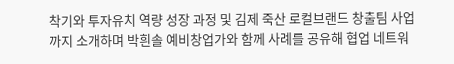착기와 투자유치 역량 성장 과정 및 김제 죽산 로컬브랜드 창출팀 사업까지 소개하며 박흰솔 예비창업가와 함께 사례를 공유해 협업 네트워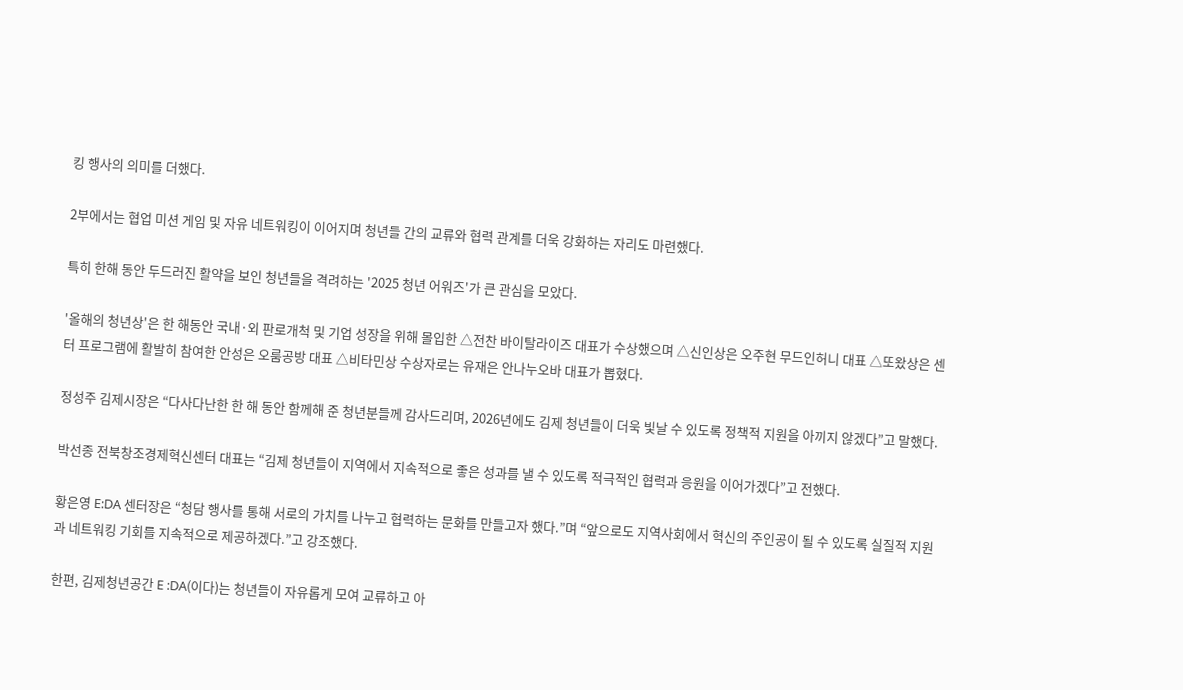킹 행사의 의미를 더했다.

2부에서는 협업 미션 게임 및 자유 네트워킹이 이어지며 청년들 간의 교류와 협력 관계를 더욱 강화하는 자리도 마련했다.

특히 한해 동안 두드러진 활약을 보인 청년들을 격려하는 '2025 청년 어워즈'가 큰 관심을 모았다.

'올해의 청년상'은 한 해동안 국내·외 판로개척 및 기업 성장을 위해 몰입한 △전찬 바이탈라이즈 대표가 수상했으며 △신인상은 오주현 무드인허니 대표 △또왔상은 센터 프로그램에 활발히 참여한 안성은 오룸공방 대표 △비타민상 수상자로는 유재은 안나누오바 대표가 뽑혔다.

정성주 김제시장은 “다사다난한 한 해 동안 함께해 준 청년분들께 감사드리며, 2026년에도 김제 청년들이 더욱 빛날 수 있도록 정책적 지원을 아끼지 않겠다”고 말했다.

박선종 전북창조경제혁신센터 대표는 “김제 청년들이 지역에서 지속적으로 좋은 성과를 낼 수 있도록 적극적인 협력과 응원을 이어가겠다”고 전했다.

황은영 E:DA 센터장은 “청담 행사를 통해 서로의 가치를 나누고 협력하는 문화를 만들고자 했다.”며 “앞으로도 지역사회에서 혁신의 주인공이 될 수 있도록 실질적 지원과 네트워킹 기회를 지속적으로 제공하겠다.”고 강조했다.

한편, 김제청년공간 E :DA(이다)는 청년들이 자유롭게 모여 교류하고 아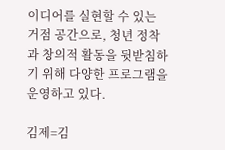이디어를 실현할 수 있는 거점 공간으로, 청년 정착과 창의적 활동을 뒷받침하기 위해 다양한 프로그램을 운영하고 있다.

김제=김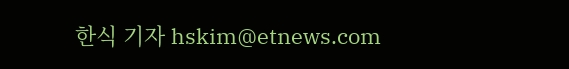한식 기자 hskim@etnews.com